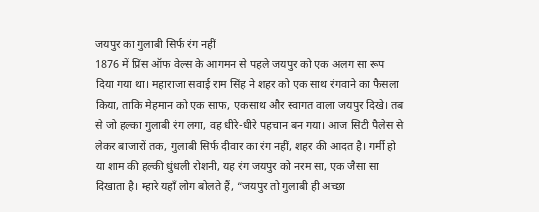जयपुर का गुलाबी सिर्फ रंग नहीं
1876 में प्रिंस ऑफ वेल्स के आगमन से पहले जयपुर को एक अलग सा रूप दिया गया था। महाराजा सवाई राम सिंह ने शहर को एक साथ रंगवाने का फैसला किया, ताकि मेहमान को एक साफ, एकसाथ और स्वागत वाला जयपुर दिखे। तब से जो हल्का गुलाबी रंग लगा, वह धीरे-धीरे पहचान बन गया। आज सिटी पैलेस से लेकर बाजारों तक, गुलाबी सिर्फ दीवार का रंग नहीं, शहर की आदत है। गर्मी हो या शाम की हल्की धुंधली रोशनी, यह रंग जयपुर को नरम सा, एक जैसा सा दिखाता है। म्हारे यहाँ लोग बोलते हैं, “जयपुर तो गुलाबी ही अच्छा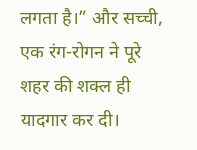लगता है।” और सच्ची, एक रंग-रोगन ने पूरे शहर की शक्ल ही यादगार कर दी।